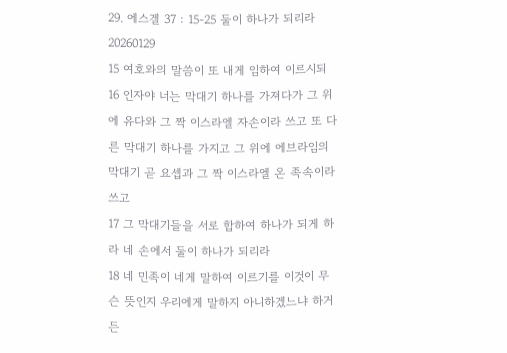29. 에스겔 37 : 15-25 둘이 하나가 되리라 20260129
15 여호와의 말씀이 또 내게 임하여 이르시되
16 인자야 너는 막대기 하나를 가져다가 그 위에 유다와 그 짝 이스라엘 자손이라 쓰고 또 다른 막대기 하나를 가지고 그 위에 에브라임의 막대기 곧 요셉과 그 짝 이스라엘 온 족속이라 쓰고
17 그 막대기들을 서로 합하여 하나가 되게 하라 네 손에서 둘이 하나가 되리라
18 네 민족이 네게 말하여 이르기를 이것이 무슨 뜻인지 우리에게 말하지 아니하겠느냐 하거든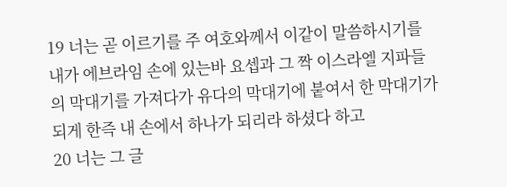19 너는 곧 이르기를 주 여호와께서 이같이 말씀하시기를 내가 에브라임 손에 있는바 요셉과 그 짝 이스라엘 지파들의 막대기를 가져다가 유다의 막대기에 붙여서 한 막대기가 되게 한즉 내 손에서 하나가 되리라 하셨다 하고
20 너는 그 글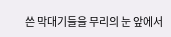쓴 막대기들을 무리의 눈 앞에서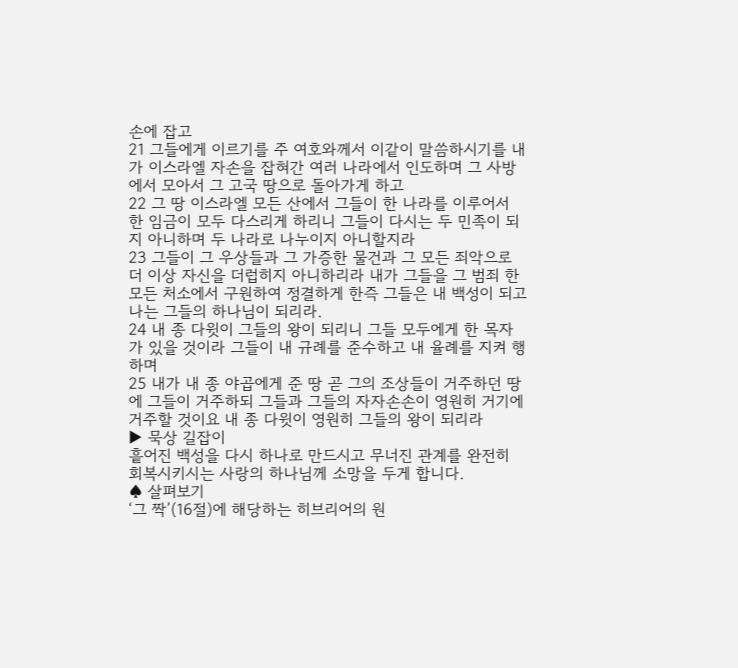손에 잡고
21 그들에게 이르기를 주 여호와께서 이같이 말씀하시기를 내가 이스라엘 자손을 잡혀간 여러 나라에서 인도하며 그 사방에서 모아서 그 고국 땅으로 돌아가게 하고
22 그 땅 이스라엘 모든 산에서 그들이 한 나라를 이루어서 한 임금이 모두 다스리게 하리니 그들이 다시는 두 민족이 되지 아니하며 두 나라로 나누이지 아니할지라
23 그들이 그 우상들과 그 가증한 물건과 그 모든 죄악으로 더 이상 자신을 더럽히지 아니하리라 내가 그들을 그 범죄 한 모든 처소에서 구원하여 정결하게 한즉 그들은 내 백성이 되고 나는 그들의 하나님이 되리라.
24 내 종 다윗이 그들의 왕이 되리니 그들 모두에게 한 목자가 있을 것이라 그들이 내 규례를 준수하고 내 율례를 지켜 행하며
25 내가 내 종 야곱에게 준 땅 곧 그의 조상들이 거주하던 땅에 그들이 거주하되 그들과 그들의 자자손손이 영원히 거기에 거주할 것이요 내 종 다윗이 영원히 그들의 왕이 되리라
▶ 묵상 길잡이
흩어진 백성을 다시 하나로 만드시고 무너진 관계를 완전히 회복시키시는 사랑의 하나님께 소망을 두게 합니다.
♠ 살펴보기
‘그 짝’(16절)에 해당하는 히브리어의 원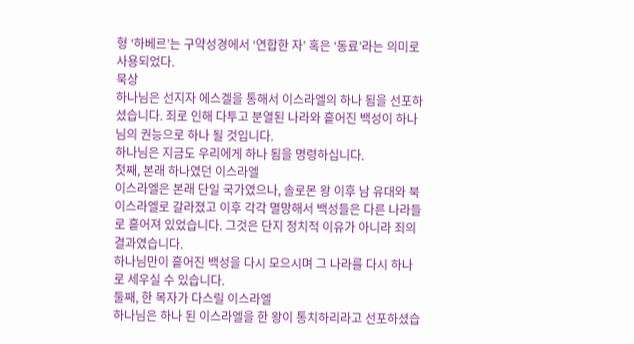형 ‘하베르’는 구약성경에서 ‘연합한 자’ 혹은 ‘동료’라는 의미로 사용되었다.
묵상
하나님은 선지자 에스겔을 통해서 이스라엘의 하나 됨을 선포하셨습니다. 죄로 인해 다투고 분열된 나라와 흩어진 백성이 하나님의 권능으로 하나 될 것입니다.
하나님은 지금도 우리에게 하나 됨을 명령하십니다.
첫째, 본래 하나였던 이스라엘
이스라엘은 본래 단일 국가였으나, 솔로몬 왕 이후 남 유대와 북 이스라엘로 갈라졌고 이후 각각 멸망해서 백성들은 다른 나라들로 흩어져 있었습니다. 그것은 단지 정치적 이유가 아니라 죄의 결과였습니다.
하나님만이 흩어진 백성을 다시 모으시며 그 나라를 다시 하나로 세우실 수 있습니다.
둘째, 한 목자가 다스릴 이스라엘
하나님은 하나 된 이스라엘을 한 왕이 통치하리라고 선포하셨습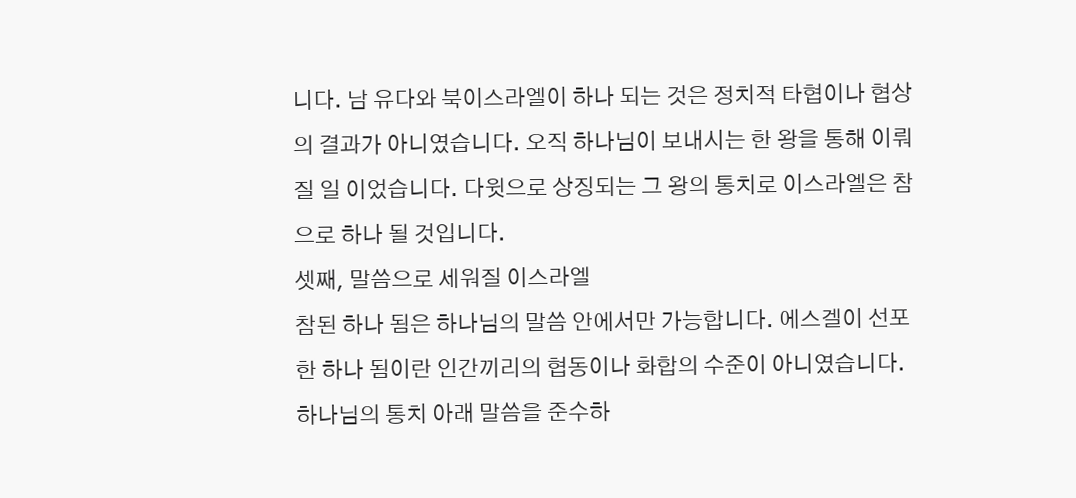니다. 남 유다와 북이스라엘이 하나 되는 것은 정치적 타협이나 협상의 결과가 아니였습니다. 오직 하나님이 보내시는 한 왕을 통해 이뤄질 일 이었습니다. 다윗으로 상징되는 그 왕의 통치로 이스라엘은 참으로 하나 될 것입니다.
셋째, 말씀으로 세워질 이스라엘
참된 하나 됨은 하나님의 말씀 안에서만 가능합니다. 에스겔이 선포한 하나 됨이란 인간끼리의 협동이나 화합의 수준이 아니였습니다.
하나님의 통치 아래 말씀을 준수하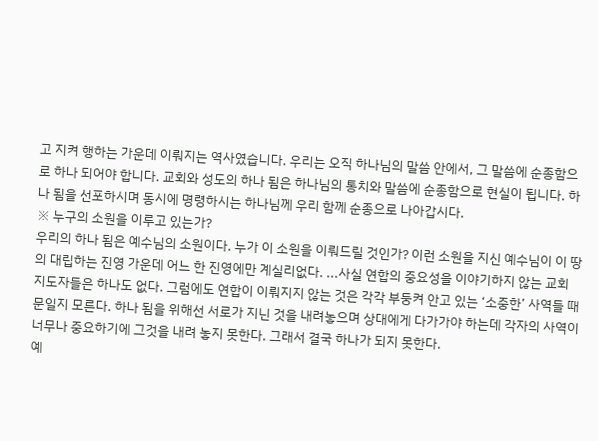고 지켜 행하는 가운데 이뤄지는 역사였습니다. 우리는 오직 하나님의 말씀 안에서, 그 말씀에 순종함으로 하나 되어야 합니다. 교회와 성도의 하나 됨은 하나님의 통치와 말씀에 순종함으로 현실이 됩니다. 하나 됨을 선포하시며 동시에 명령하시는 하나님께 우리 함께 순종으로 나아갑시다.
※ 누구의 소원을 이루고 있는가?
우리의 하나 됨은 예수님의 소원이다. 누가 이 소원을 이뤄드릴 것인가? 이런 소원을 지신 예수님이 이 땅의 대립하는 진영 가운데 어느 한 진영에만 계실리없다. ...사실 연합의 중요성을 이야기하지 않는 교회 지도자들은 하나도 없다. 그럼에도 연합이 이뤄지지 않는 것은 각각 부둥켜 안고 있는 ‘소중한’ 사역들 때문일지 모른다. 하나 됨을 위해선 서로가 지닌 것을 내려놓으며 상대에게 다가가야 하는데 각자의 사역이 너무나 중요하기에 그것을 내려 놓지 못한다. 그래서 결국 하나가 되지 못한다.
예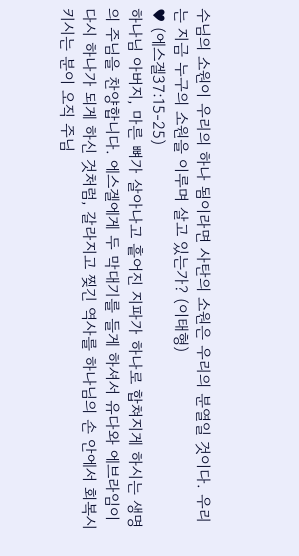수님의 소원이 우리의 하나 됨이라면 사탄의 소원은 우리의 분열일 것이다. 우리는 지금 누구의 소원을 이루며 살고 있는가? (이태형)
♥ (에스겔37:15-25)
하나님 아버지, 마른 뼈가 살아나고 흩어진 지파가 하나로 합쳐지게 하시는 생명의 주님을 찬양합니다. 에스겔에게 두 막대기를 들게 하셔서 유다와 에브라임이 다시 하나가 되게 하신 것처럼, 갈라지고 찢긴 역사를 하나님의 손 안에서 회복시키시는 분이 오직 주님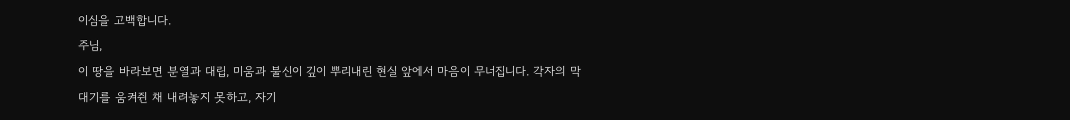이심을 고백합니다.
주님,
이 땅을 바라보면 분열과 대립, 미움과 불신이 깊이 뿌리내린 현실 앞에서 마음이 무너집니다. 각자의 막대기를 움켜쥔 채 내려놓지 못하고, 자기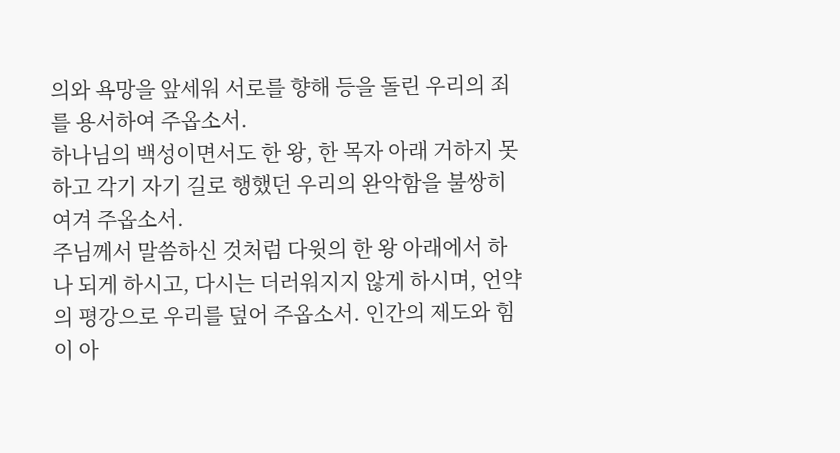의와 욕망을 앞세워 서로를 향해 등을 돌린 우리의 죄를 용서하여 주옵소서.
하나님의 백성이면서도 한 왕, 한 목자 아래 거하지 못하고 각기 자기 길로 행했던 우리의 완악함을 불쌍히 여겨 주옵소서.
주님께서 말씀하신 것처럼 다윗의 한 왕 아래에서 하나 되게 하시고, 다시는 더러워지지 않게 하시며, 언약의 평강으로 우리를 덮어 주옵소서. 인간의 제도와 힘이 아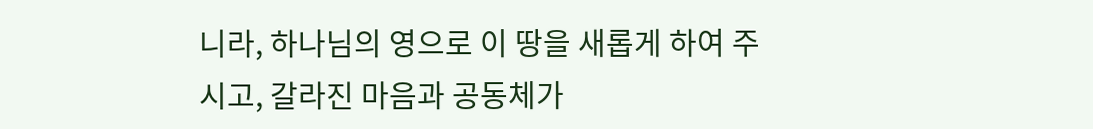니라, 하나님의 영으로 이 땅을 새롭게 하여 주시고, 갈라진 마음과 공동체가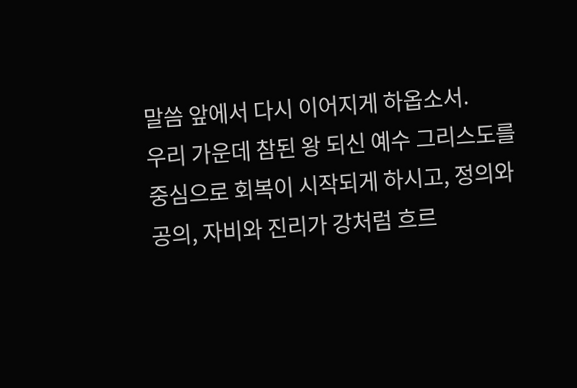말씀 앞에서 다시 이어지게 하옵소서.
우리 가운데 참된 왕 되신 예수 그리스도를 중심으로 회복이 시작되게 하시고, 정의와 공의, 자비와 진리가 강처럼 흐르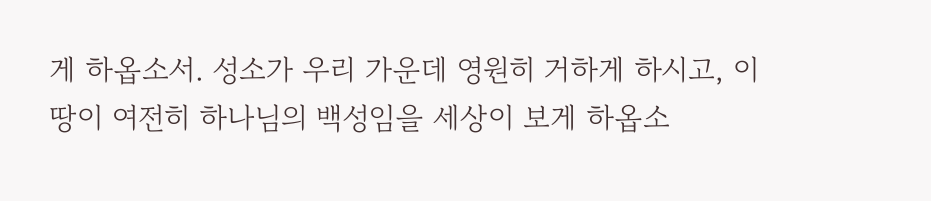게 하옵소서. 성소가 우리 가운데 영원히 거하게 하시고, 이 땅이 여전히 하나님의 백성임을 세상이 보게 하옵소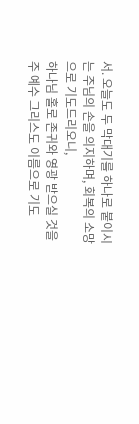서. 오늘도 두 막대기를 하나로 붙이시는 주님의 손을 의지하며, 회복의 소망으로 기도드리오니,
하나님 홀로 존귀와 영광 받으실 것을
주 예수 그리스도 이름으로 기도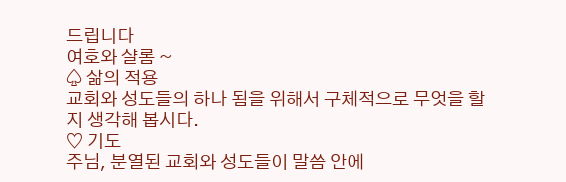드립니다
여호와 샬롬 ~
♤ 삶의 적용
교회와 성도들의 하나 됨을 위해서 구체적으로 무엇을 할지 생각해 봅시다.
♡ 기도
주님, 분열된 교회와 성도들이 말씀 안에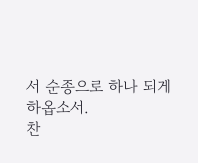서 순종으로 하나 되게 하옵소서.
찬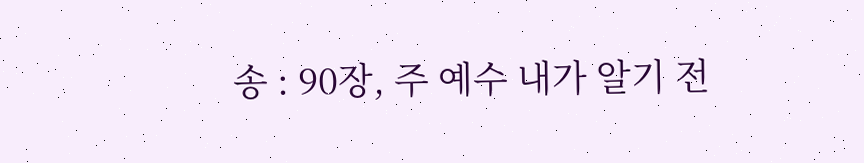송 : 90장, 주 예수 내가 알기 전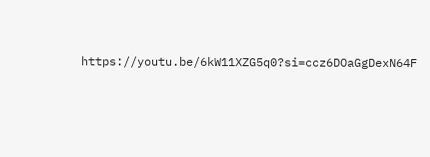https://youtu.be/6kW11XZG5q0?si=ccz6DOaGgDexN64F